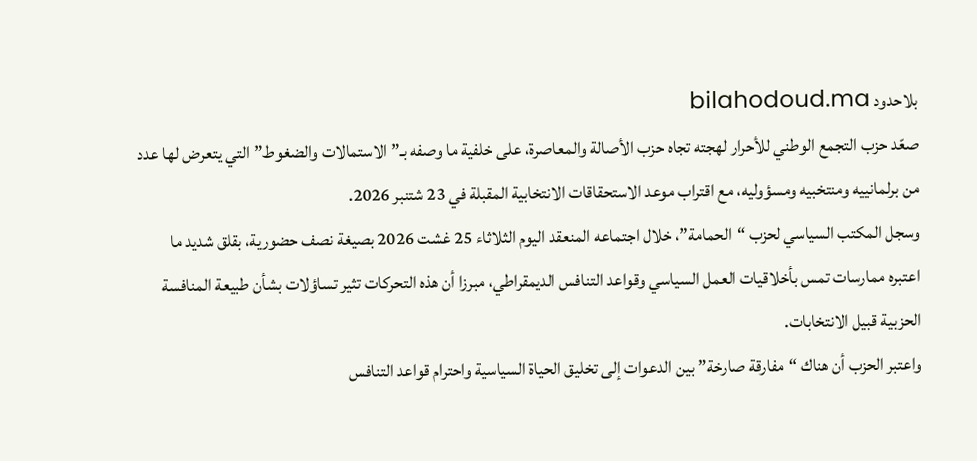بلاحدود bilahodoud.ma
صعّد حزب التجمع الوطني للأحرار لهجته تجاه حزب الأصالة والمعاصرة، على خلفية ما وصفه بـ”الاستمالات والضغوط” التي يتعرض لها عدد من برلمانييه ومنتخبيه ومسؤوليه، مع اقتراب موعد الاستحقاقات الانتخابية المقبلة في 23 شتنبر 2026.
وسجل المكتب السياسي لحزب “الحمامة”، خلال اجتماعه المنعقد اليوم الثلاثاء 25 غشت 2026 بصيغة نصف حضورية، بقلق شديد ما اعتبره ممارسات تمس بأخلاقيات العمل السياسي وقواعد التنافس الديمقراطي، مبرزا أن هذه التحركات تثير تساؤلات بشأن طبيعة المنافسة الحزبية قبيل الانتخابات.
واعتبر الحزب أن هناك “مفارقة صارخة” بين الدعوات إلى تخليق الحياة السياسية واحترام قواعد التنافس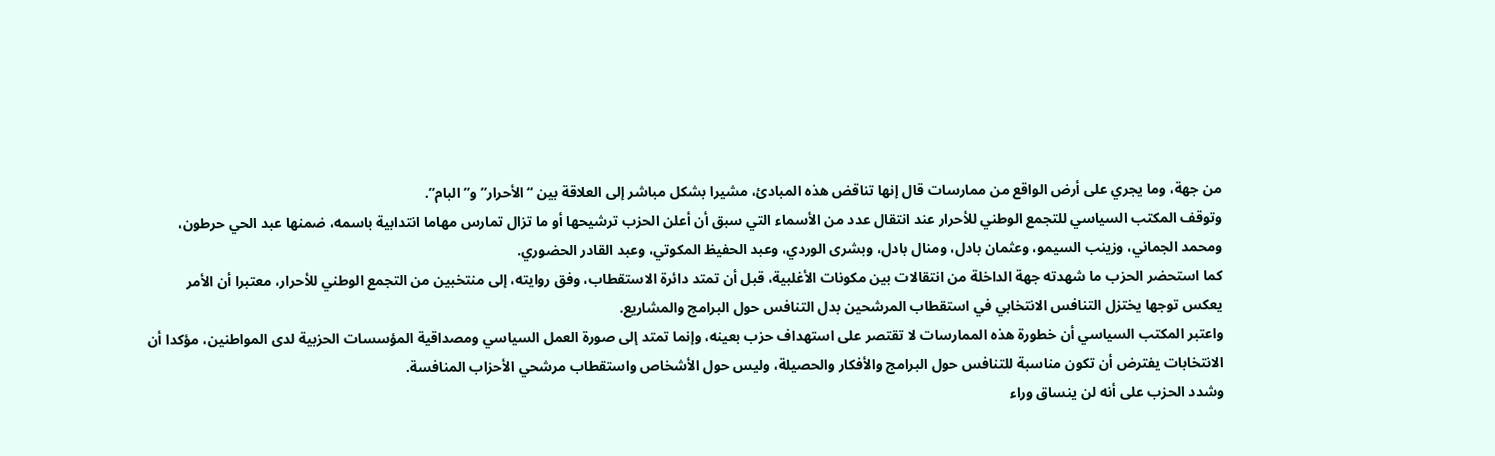من جهة، وما يجري على أرض الواقع من ممارسات قال إنها تناقض هذه المبادئ، مشيرا بشكل مباشر إلى العلاقة بين “الأحرار” و”البام”.
وتوقف المكتب السياسي للتجمع الوطني للأحرار عند انتقال عدد من الأسماء التي سبق أن أعلن الحزب ترشيحها أو ما تزال تمارس مهاما انتدابية باسمه، ضمنها عبد الحي حرطون، ومحمد الجماني، وزينب السيمو، وعثمان بادل، ومنال بادل، وبشرى الوردي، وعبد الحفيظ المكوتي، وعبد القادر الحضوري.
كما استحضر الحزب ما شهدته جهة الداخلة من انتقالات بين مكونات الأغلبية، قبل أن تمتد دائرة الاستقطاب، وفق روايته، إلى منتخبين من التجمع الوطني للأحرار، معتبرا أن الأمر يعكس توجها يختزل التنافس الانتخابي في استقطاب المرشحين بدل التنافس حول البرامج والمشاريع.
واعتبر المكتب السياسي أن خطورة هذه الممارسات لا تقتصر على استهداف حزب بعينه، وإنما تمتد إلى صورة العمل السياسي ومصداقية المؤسسات الحزبية لدى المواطنين، مؤكدا أن الانتخابات يفترض أن تكون مناسبة للتنافس حول البرامج والأفكار والحصيلة، وليس حول الأشخاص واستقطاب مرشحي الأحزاب المنافسة.
وشدد الحزب على أنه لن ينساق وراء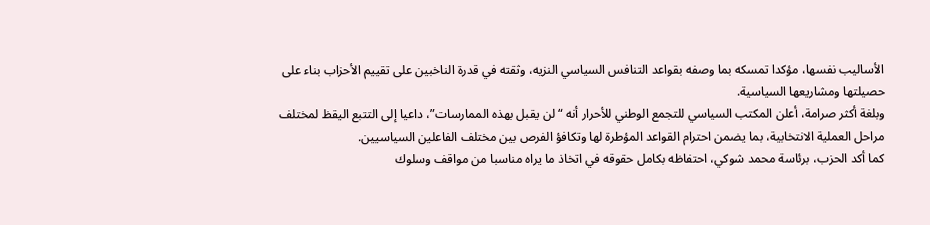الأساليب نفسها، مؤكدا تمسكه بما وصفه بقواعد التنافس السياسي النزيه، وثقته في قدرة الناخبين على تقييم الأحزاب بناء على حصيلتها ومشاريعها السياسية.
وبلغة أكثر صرامة، أعلن المكتب السياسي للتجمع الوطني للأحرار أنه “لن يقبل بهذه الممارسات”، داعيا إلى التتبع اليقظ لمختلف مراحل العملية الانتخابية، بما يضمن احترام القواعد المؤطرة لها وتكافؤ الفرص بين مختلف الفاعلين السياسيين.
كما أكد الحزب، برئاسة محمد شوكي، احتفاظه بكامل حقوقه في اتخاذ ما يراه مناسبا من مواقف وسلوك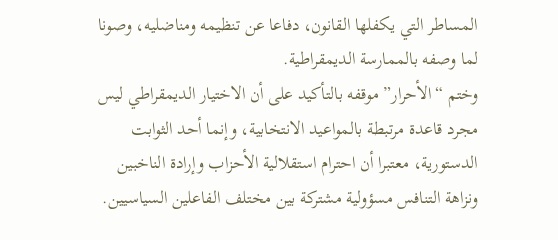المساطر التي يكفلها القانون، دفاعا عن تنظيمه ومناضليه، وصونا لما وصفه بالممارسة الديمقراطية.
وختم “الأحرار” موقفه بالتأكيد على أن الاختيار الديمقراطي ليس مجرد قاعدة مرتبطة بالمواعيد الانتخابية، وإنما أحد الثوابت الدستورية، معتبرا أن احترام استقلالية الأحزاب وإرادة الناخبين ونزاهة التنافس مسؤولية مشتركة بين مختلف الفاعلين السياسيين.